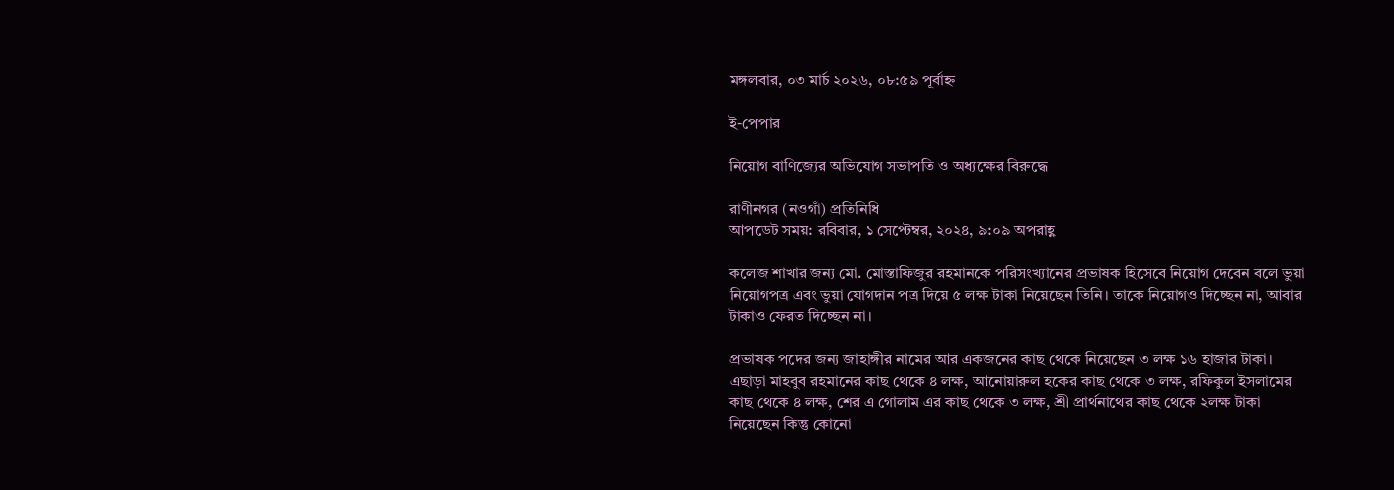মঙ্গলবার, ০৩ মার্চ ২০২৬, ০৮:৫৯ পূর্বাহ্ন

ই-পেপার

নিয়োগ বাণিজ্যের অভিযোগ সভাপতি ও অধ্যক্ষের বিরুদ্ধে

রাণীনগর (নওগাঁ) প্রতিনিধি
আপডেট সময়: রবিবার, ১ সেপ্টেম্বর, ২০২৪, ৯:০৯ অপরাহ্ণ

কলেজ শাখার জন্য মো. মোস্তাফিজুর রহমানকে পরিসংখ্যানের প্রভাষক হিসেবে নিয়োগ দেবেন বলে ভুয়া নিয়োগপত্র এবং ভুয়া যোগদান পত্র দিয়ে ৫ লক্ষ টাকা নিয়েছেন তিনি। তাকে নিয়োগও দিচ্ছেন না, আবার টাকাও ফেরত দিচ্ছেন না।

প্রভাষক পদের জন্য জাহাঙ্গীর নামের আর একজনের কাছ থেকে নিয়েছেন ৩ লক্ষ ১৬ হাজার টাকা। এছাড়া মাহবুব রহমানের কাছ থেকে ৪ লক্ষ, আনোয়ারুল হকের কাছ থেকে ৩ লক্ষ, রফিকুল ইসলামের কাছ থেকে ৪ লক্ষ, শের এ গোলাম এর কাছ থেকে ৩ লক্ষ, শ্রী প্রার্থনাথের কাছ থেকে ২লক্ষ টাকা নিয়েছেন কিন্তু কোনো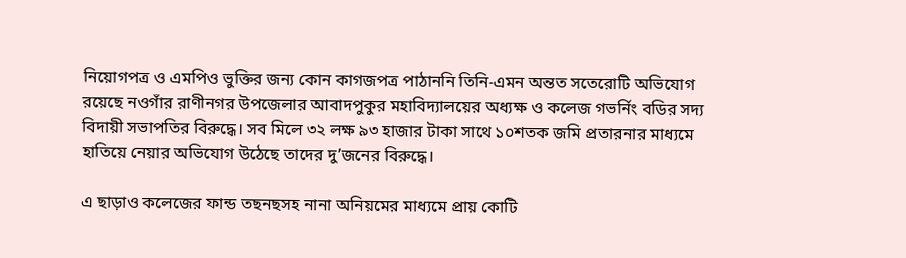নিয়োগপত্র ও এমপিও ভুক্তির জন্য কোন কাগজপত্র পাঠাননি তিনি-এমন অন্তত সতেরোটি অভিযোগ রয়েছে নওগাঁর রাণীনগর উপজেলার আবাদপুকুর মহাবিদ্যালয়ের অধ্যক্ষ ও কলেজ গভর্নিং বডির সদ্য বিদায়ী সভাপতির বিরুদ্ধে। সব মিলে ৩২ লক্ষ ৯৩ হাজার টাকা সাথে ১০শতক জমি প্রতারনার মাধ্যমে হাতিয়ে নেয়ার অভিযোগ উঠেছে তাদের দু’জনের বিরুদ্ধে।

এ ছাড়াও কলেজের ফান্ড তছনছসহ নানা অনিয়মের মাধ্যমে প্রায় কোটি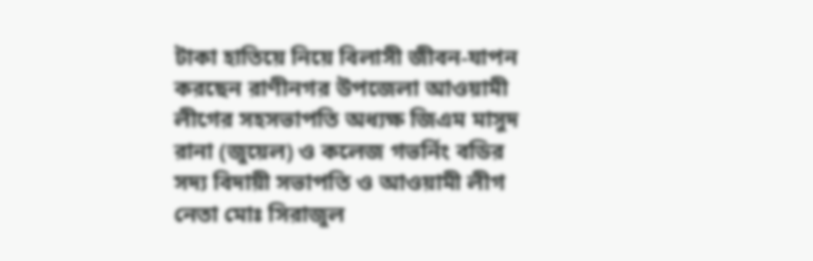টাকা হাতিয়ে নিয়ে বিলাসী জীবন-যাপন করছেন রাণীনগর উপজেলা আওয়ামী লীগের সহসভাপতি অধ্যক্ষ জিএম মাসুদ রানা (জুয়েল) ও কলেজ গভর্নিং বডির সদ্য বিদায়ী সভাপতি ও আওয়ামী লীগ নেতা মোঃ সিরাজুল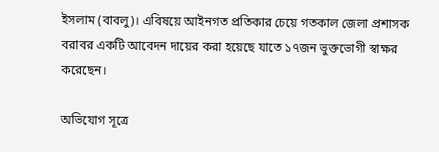ইসলাম (বাবলু)। এবিষয়ে আইনগত প্রতিকার চেয়ে গতকাল জেলা প্রশাসক বরাবর একটি আবেদন দায়ের করা হয়েছে যাতে ১৭জন ভুক্তভোগী স্বাক্ষর করেছেন।

অভিযোগ সূত্রে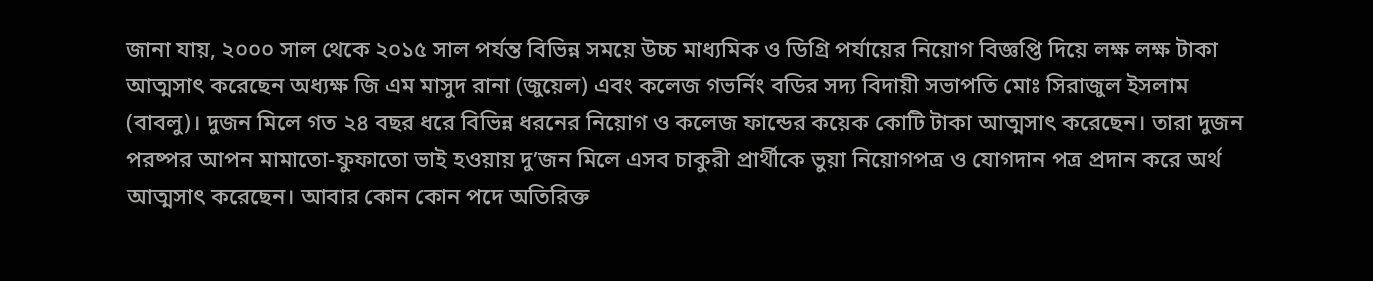জানা যায়, ২০০০ সাল থেকে ২০১৫ সাল পর্যন্ত বিভিন্ন সময়ে উচ্চ মাধ্যমিক ও ডিগ্রি পর্যায়ের নিয়োগ বিজ্ঞপ্তি দিয়ে লক্ষ লক্ষ টাকা আত্মসাৎ করেছেন অধ্যক্ষ জি এম মাসুদ রানা (জুয়েল) এবং কলেজ গভর্নিং বডির সদ্য বিদায়ী সভাপতি মোঃ সিরাজুল ইসলাম (বাবলু)। দুজন মিলে গত ২৪ বছর ধরে বিভিন্ন ধরনের নিয়োগ ও কলেজ ফান্ডের কয়েক কোটি টাকা আত্মসাৎ করেছেন। তারা দুজন পরষ্পর আপন মামাতো-ফুফাতো ভাই হওয়ায় দু’জন মিলে এসব চাকুরী প্রার্থীকে ভুয়া নিয়োগপত্র ও যোগদান পত্র প্রদান করে অর্থ আত্মসাৎ করেছেন। আবার কোন কোন পদে অতিরিক্ত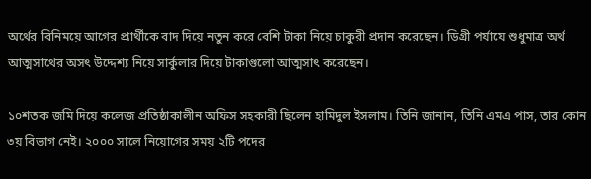অর্থের বিনিময়ে আগের প্রার্থীকে বাদ দিয়ে নতুন করে বেশি টাকা নিয়ে চাকুরী প্রদান করেছেন। ডিগ্রী পর্যাযে শুধুমাত্র অর্থ আত্মসাথের অসৎ উদ্দেশ্য নিয়ে সার্কুলার দিয়ে টাকাগুলো আত্মসাৎ করেছেন।

১০শতক জমি দিয়ে কলেজ প্রতিষ্ঠাকালীন অফিস সহকারী ছিলেন হামিদুল ইসলাম। তিনি জানান, তিনি এমএ পাস, তার কোন ৩য় বিভাগ নেই। ২০০০ সালে নিয়োগের সময় ২টি পদের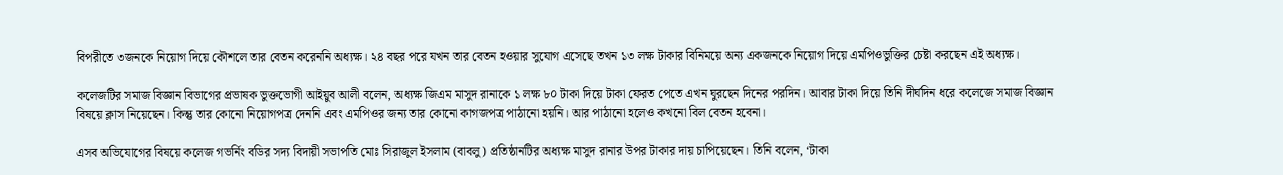বিপরীতে ৩জনকে নিয়োগ দিয়ে কৌশলে তার বেতন করেননি অধ্যক্ষ। ২৪ বছর পরে যখন তার বেতন হওয়ার সুযোগ এসেছে তখন ১৩ লক্ষ টাকার বিনিময়ে অন্য একজনকে নিয়োগ দিয়ে এমপিওভুক্তির চেষ্টা করছেন এই অধ্যক্ষ।

কলেজটির সমাজ বিজ্ঞান বিভাগের প্রভাষক ভুক্তভোগী আইয়ুব আলী বলেন, অধ্যক্ষ জিএম মাসুদ রানাকে ১ লক্ষ ৮০ টাকা দিয়ে টাকা ফেরত পেতে এখন ঘুরছেন দিনের পরদিন। আবার টাকা দিয়ে তিনি দীর্ঘদিন ধরে কলেজে সমাজ বিজ্ঞান বিষয়ে ক্লাস নিয়েছেন। কিন্তু তার কোনো নিয়োগপত্র দেননি এবং এমপিওর জন্য তার কোনো কাগজপত্র পাঠানো হয়নি। আর পাঠানো হলেও কখনো বিল বেতন হবেনা।

এসব অভিযোগের বিষয়ে কলেজ গভর্নিং বডির সদ্য বিদায়ী সভাপতি মোঃ সিরাজুল ইসলাম (বাবলু) প্রতিষ্ঠানটির অধ্যক্ষ মাসুদ রানার উপর টাকার দায় চাপিয়েছেন। তিনি বলেন, ‘টাকা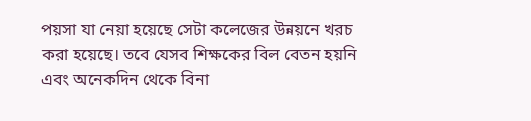পয়সা যা নেয়া হয়েছে সেটা কলেজের উন্নয়নে খরচ করা হয়েছে। তবে যেসব শিক্ষকের বিল বেতন হয়নি এবং অনেকদিন থেকে বিনা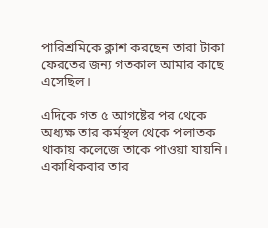পারিশ্রমিকে ক্লাশ করছেন তারা টাকা ফেরতের জন্য গতকাল আমার কাছে এসেছিল।

এদিকে গত ৫ আগষ্টের পর থেকে অধ্যক্ষ তার কর্মস্থল থেকে পলাতক থাকায় কলেজে তাকে পাওয়া যায়নি। একাধিকবার তার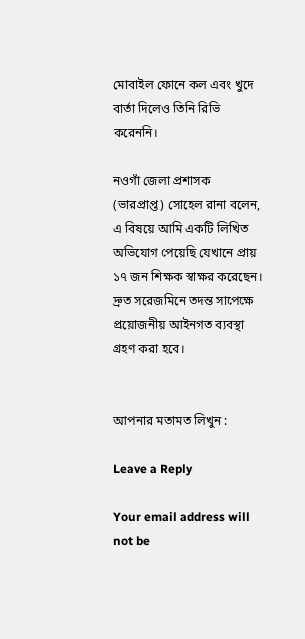মোবাইল ফোনে কল এবং খুদে বার্তা দিলেও তিনি রিভি করেননি।

নওগাঁ জেলা প্রশাসক (ভারপ্রাপ্ত) সোহেল রানা বলেন, এ বিষয়ে আমি একটি লিখিত অভিযোগ পেয়েছি যেখানে প্রায় ১৭ জন শিক্ষক স্বাক্ষর করেছেন। দ্রুত সরেজমিনে তদন্ত সাপেক্ষে প্রয়োজনীয় আইনগত ব্যবস্থা গ্রহণ করা হবে।


আপনার মতামত লিখুন :

Leave a Reply

Your email address will not be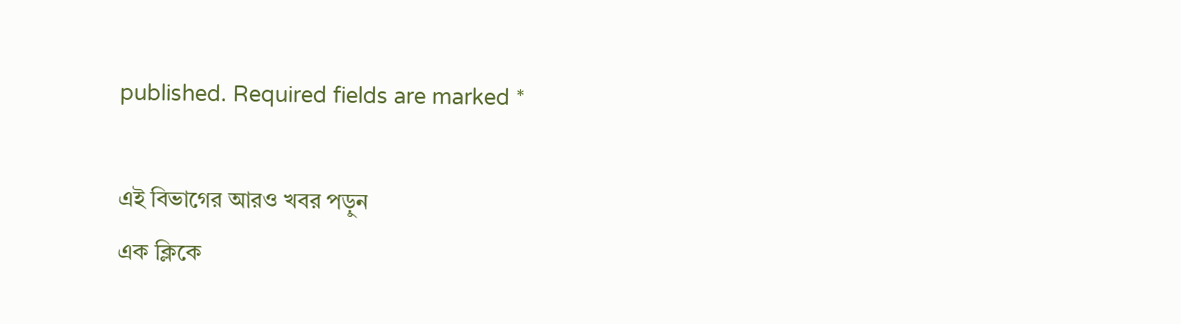published. Required fields are marked *

এই বিভাগের আরও খবর পড়ুন
এক ক্লিকে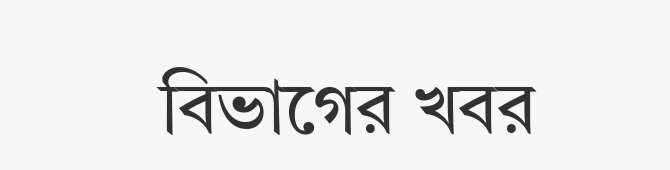বিভাগের খবর